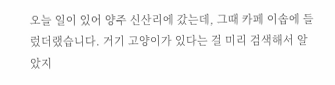오늘 일이 있어 양주 신산리에 갔는데, 그때 카페 이솝에 들렀더랬습니다. 거기 고양이가 있다는 걸 미리 검색해서 알았지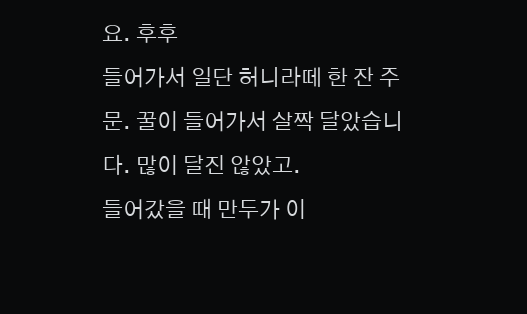요. 후후
들어가서 일단 허니라떼 한 잔 주문. 꿀이 들어가서 살짝 달았습니다. 많이 달진 않았고.
들어갔을 때 만두가 이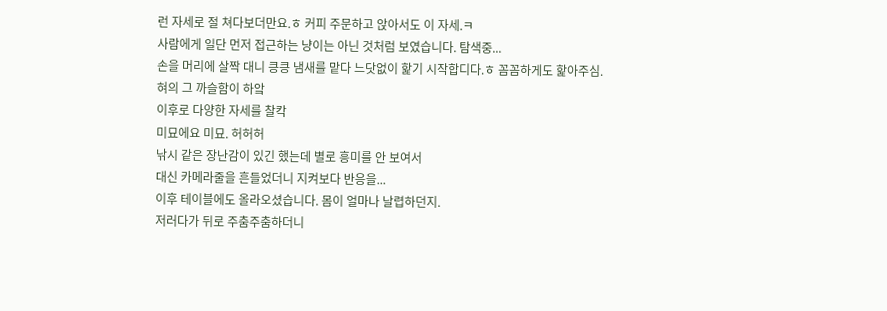런 자세로 절 쳐다보더만요.ㅎ 커피 주문하고 앉아서도 이 자세.ㅋ
사람에게 일단 먼저 접근하는 냥이는 아닌 것처럼 보였습니다. 탐색중...
손을 머리에 살짝 대니 킁킁 냄새를 맡다 느닷없이 핥기 시작합디다.ㅎ 꼼꼼하게도 핥아주심.
혀의 그 까슬함이 하앜
이후로 다양한 자세를 찰칵
미묘에요 미묘. 허허허
낚시 같은 장난감이 있긴 했는데 별로 흥미를 안 보여서
대신 카메라줄을 흔들었더니 지켜보다 반응을...
이후 테이블에도 올라오셨습니다. 몸이 얼마나 날렵하던지.
저러다가 뒤로 주춤주춤하더니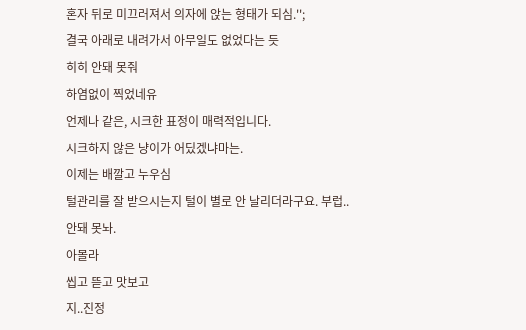혼자 뒤로 미끄러져서 의자에 앉는 형태가 되심.'';
결국 아래로 내려가서 아무일도 없었다는 듯
히히 안돼 못줘
하염없이 찍었네유
언제나 같은, 시크한 표정이 매력적입니다.
시크하지 않은 냥이가 어딨겠냐마는.
이제는 배깔고 누우심
털관리를 잘 받으시는지 털이 별로 안 날리더라구요. 부럽..
안돼 못놔.
아몰라
씹고 뜯고 맛보고
지..진정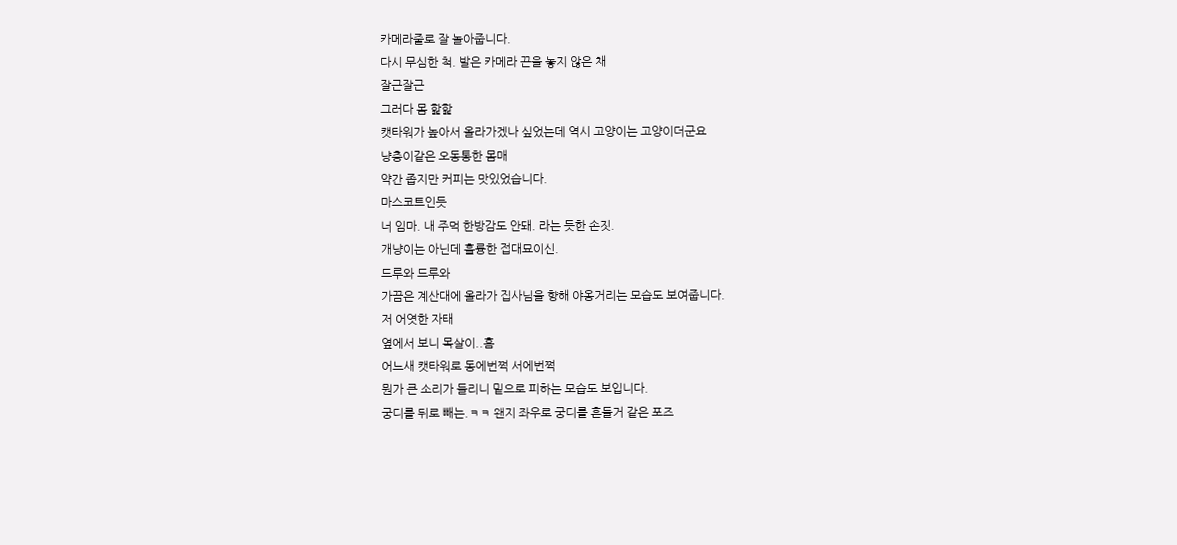카메라줄로 잘 놀아줍니다.
다시 무심한 척. 발은 카메라 끈을 놓지 않은 채
잘근잘근
그러다 몸 핥핥
캣타워가 높아서 올라가겠나 싶었는데 역시 고양이는 고양이더군요
냥충이같은 오동통한 몸매
약간 좁지만 커피는 맛있었습니다.
마스코트인듯
너 임마. 내 주먹 한방감도 안돼. 라는 듯한 손짓.
개냥이는 아닌데 훌륭한 접대묘이신.
드루와 드루와
가끔은 계산대에 올라가 집사님을 향해 야옹거리는 모습도 보여줍니다.
저 어엿한 자태
옆에서 보니 목살이..흠
어느새 캣타워로 동에번쩍 서에번쩍
뭔가 큰 소리가 들리니 밑으로 피하는 모습도 보입니다.
궁디를 뒤로 빼는.ㅋㅋ 왠지 좌우로 궁디를 흔들거 같은 포즈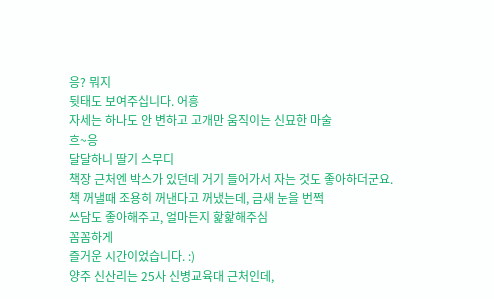응? 뭐지
뒷태도 보여주십니다. 어흥
자세는 하나도 안 변하고 고개만 움직이는 신묘한 마술
흐~응
달달하니 딸기 스무디
책장 근처엔 박스가 있던데 거기 들어가서 자는 것도 좋아하더군요.
책 꺼낼때 조용히 꺼낸다고 꺼냈는데, 금새 눈을 번쩍
쓰담도 좋아해주고, 얼마든지 핥핥해주심
꼼꼼하게
즐거운 시간이었습니다. :)
양주 신산리는 25사 신병교육대 근처인데,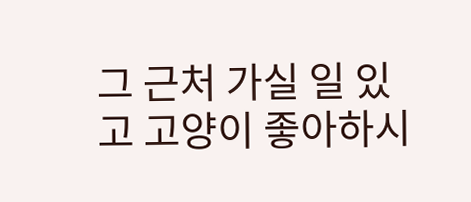그 근처 가실 일 있고 고양이 좋아하시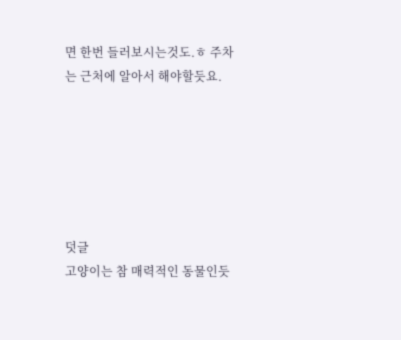면 한번 들러보시는것도.ㅎ 주차는 근처에 알아서 해야할듯요.






덧글
고양이는 참 매력적인 동물인듯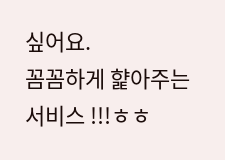싶어요.
꼼꼼하게 햝아주는 서비스 !!!ㅎㅎ